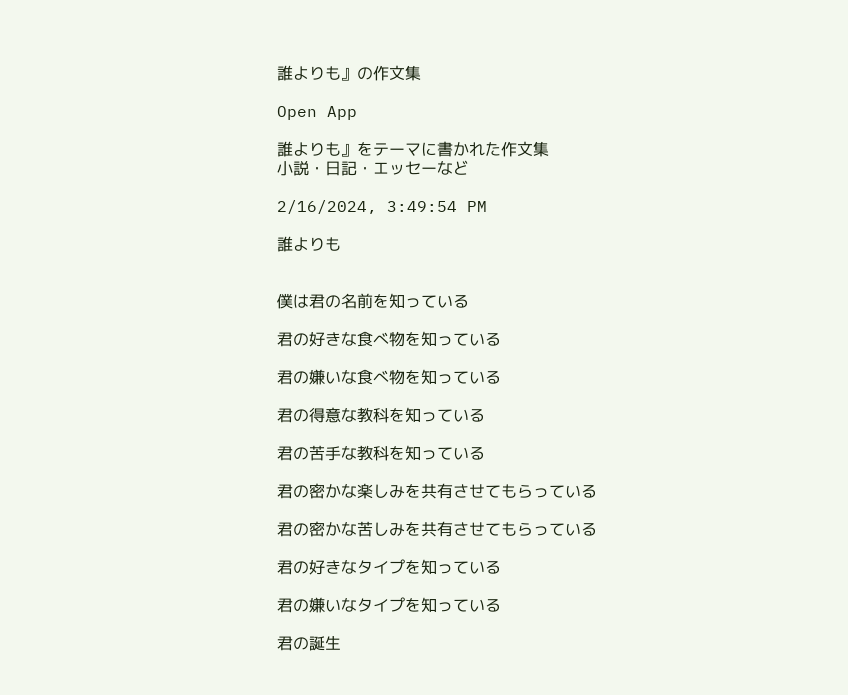誰よりも』の作文集

Open App

誰よりも』をテーマに書かれた作文集
小説・日記・エッセーなど

2/16/2024, 3:49:54 PM

誰よりも


僕は君の名前を知っている

君の好きな食べ物を知っている

君の嫌いな食べ物を知っている

君の得意な教科を知っている

君の苦手な教科を知っている

君の密かな楽しみを共有させてもらっている

君の密かな苦しみを共有させてもらっている

君の好きなタイプを知っている

君の嫌いなタイプを知っている

君の誕生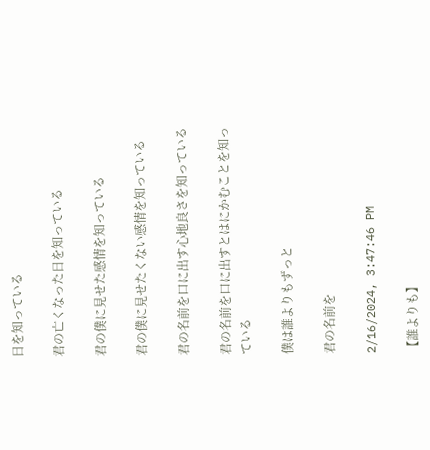日を知っている

君の亡くなった日を知っている

君の僕に見せた感情を知っている

君の僕に見せたくない感情を知っている

君の名前を口に出す心地良さを知っている

君の名前を口に出すとはにかむことを知っている

僕は誰よりもずっと

君の名前を

2/16/2024, 3:47:46 PM

【誰よりも】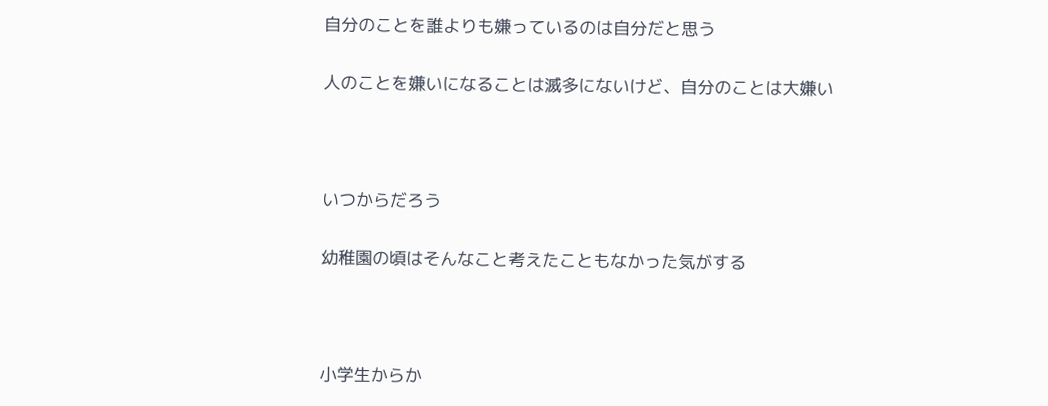自分のことを誰よりも嫌っているのは自分だと思う

人のことを嫌いになることは滅多にないけど、自分のことは大嫌い



いつからだろう

幼稚園の頃はそんなこと考えたこともなかった気がする



小学生からか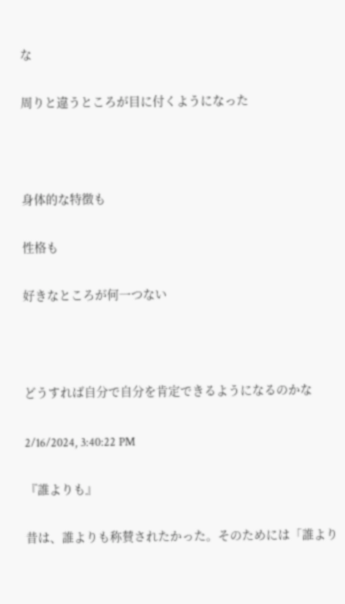な

周りと違うところが目に付くようになった



身体的な特徴も

性格も

好きなところが何一つない



どうすれば自分で自分を肯定できるようになるのかな

2/16/2024, 3:40:22 PM

『誰よりも』

昔は、誰よりも称賛されたかった。そのためには「誰より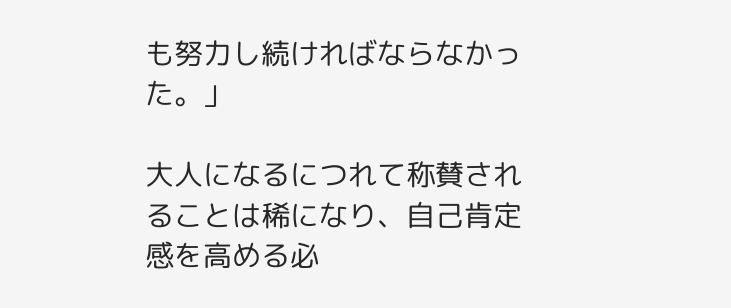も努力し続ければならなかった。」

大人になるにつれて称賛されることは稀になり、自己肯定感を高める必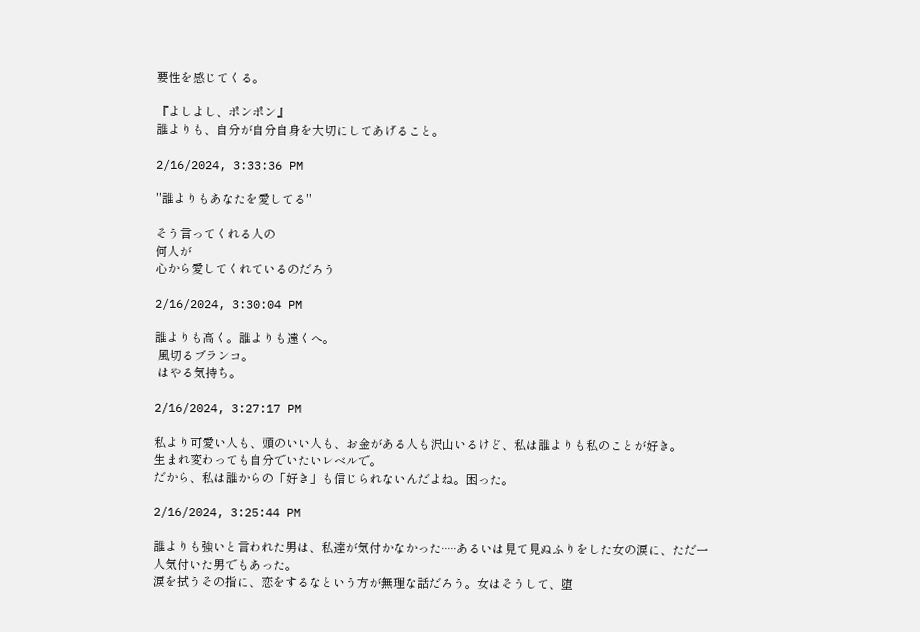要性を感じてくる。

『よしよし、ポンポン』
誰よりも、自分が自分自身を大切にしてあげること。

2/16/2024, 3:33:36 PM

''誰よりもあなたを愛してる''

そう言ってくれる人の
何人が
心から愛してくれているのだろう

2/16/2024, 3:30:04 PM

誰よりも高く。誰よりも遠くへ。
 風切るブランコ。
 はやる気持ち。

2/16/2024, 3:27:17 PM

私より可愛い人も、頭のいい人も、お金がある人も沢山いるけど、私は誰よりも私のことが好き。
生まれ変わっても自分でいたいレベルで。
だから、私は誰からの「好き」も信じられないんだよね。困った。

2/16/2024, 3:25:44 PM

誰よりも強いと言われた男は、私達が気付かなかった·····あるいは見て見ぬふりをした女の涙に、ただ一人気付いた男でもあった。
涙を拭うその指に、恋をするなという方が無理な話だろう。女はそうして、堕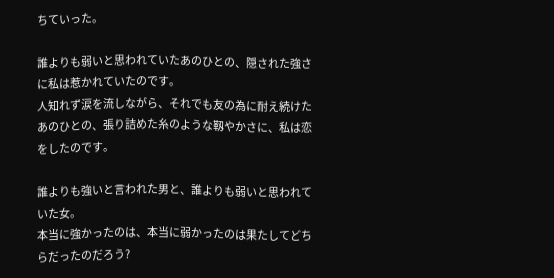ちていった。

誰よりも弱いと思われていたあのひとの、隠された強さに私は惹かれていたのです。
人知れず涙を流しながら、それでも友の為に耐え続けたあのひとの、張り詰めた糸のような靱やかさに、私は恋をしたのです。

誰よりも強いと言われた男と、誰よりも弱いと思われていた女。
本当に強かったのは、本当に弱かったのは果たしてどちらだったのだろう?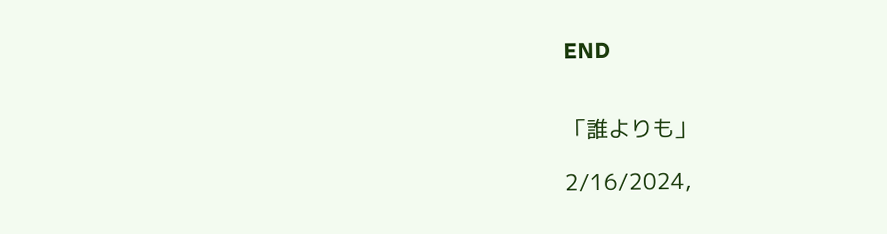END


「誰よりも」

2/16/2024,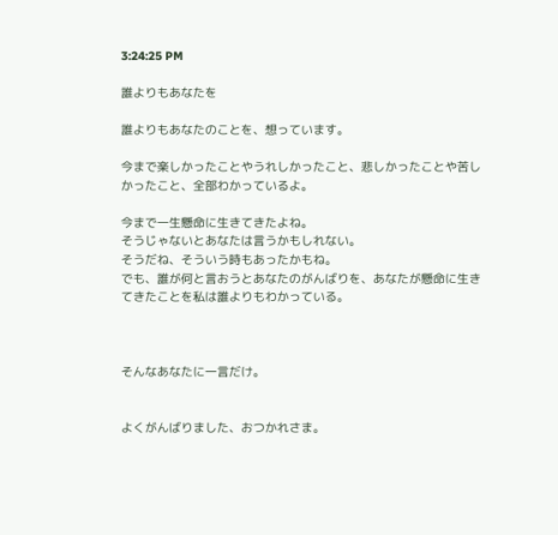3:24:25 PM

誰よりもあなたを

誰よりもあなたのことを、想っています。

今まで楽しかったことやうれしかったこと、悲しかったことや苦しかったこと、全部わかっているよ。

今まで一生懸命に生きてきたよね。
そうじゃないとあなたは言うかもしれない。
そうだね、そういう時もあったかもね。
でも、誰が何と言おうとあなたのがんばりを、あなたが懸命に生きてきたことを私は誰よりもわかっている。



そんなあなたに一言だけ。


よくがんばりました、おつかれさま。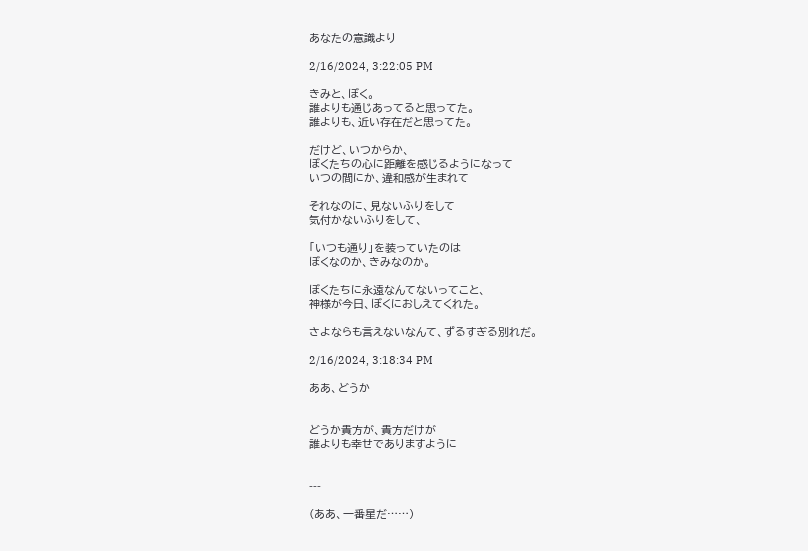あなたの意識より

2/16/2024, 3:22:05 PM

きみと、ぼく。
誰よりも通じあってると思ってた。
誰よりも、近い存在だと思ってた。

だけど、いつからか、
ぼくたちの心に距離を感じるようになって
いつの間にか、違和感が生まれて

それなのに、見ないふりをして
気付かないふりをして、

「いつも通り」を装っていたのは
ぼくなのか、きみなのか。

ぼくたちに永遠なんてないってこと、
神様が今日、ぼくにおしえてくれた。

さよならも言えないなんて、ずるすぎる別れだ。

2/16/2024, 3:18:34 PM

ああ、どうか


どうか貴方が、貴方だけが
誰よりも幸せでありますように


---

(ああ、一番星だ……)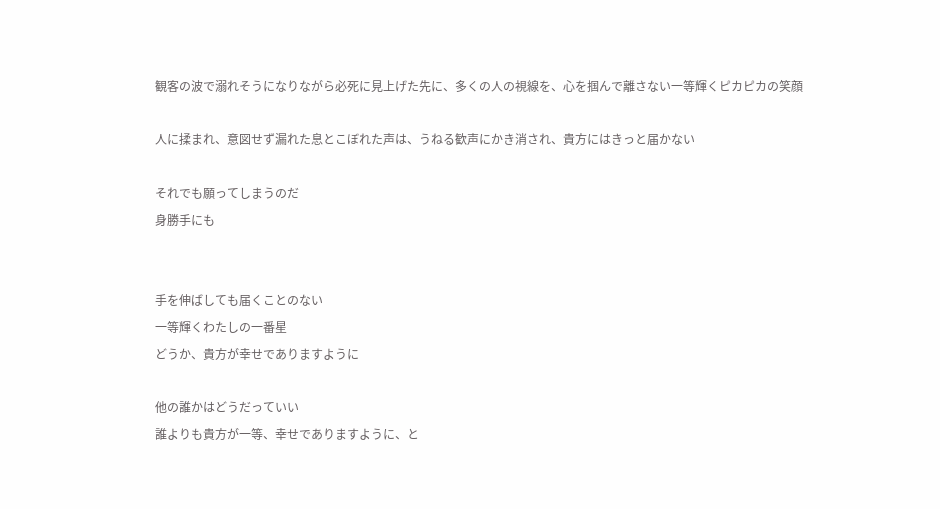観客の波で溺れそうになりながら必死に見上げた先に、多くの人の視線を、心を掴んで離さない一等輝くピカピカの笑顔

人に揉まれ、意図せず漏れた息とこぼれた声は、うねる歓声にかき消され、貴方にはきっと届かない

それでも願ってしまうのだ
身勝手にも


手を伸ばしても届くことのない
一等輝くわたしの一番星
どうか、貴方が幸せでありますように

他の誰かはどうだっていい
誰よりも貴方が一等、幸せでありますように、と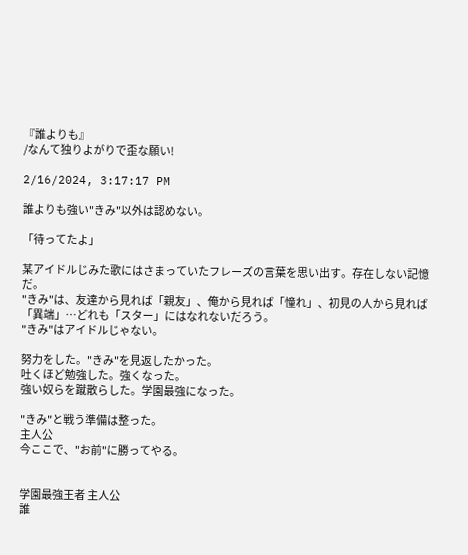『誰よりも』
/なんて独りよがりで歪な願い!

2/16/2024, 3:17:17 PM

誰よりも強い"きみ"以外は認めない。

「待ってたよ」

某アイドルじみた歌にはさまっていたフレーズの言葉を思い出す。存在しない記憶だ。
"きみ"は、友達から見れば「親友」、俺から見れば「憧れ」、初見の人から見れば「異端」…どれも「スター」にはなれないだろう。
"きみ"はアイドルじゃない。

努力をした。"きみ"を見返したかった。
吐くほど勉強した。強くなった。
強い奴らを蹴散らした。学園最強になった。

"きみ"と戦う準備は整った。
主人公
今ここで、"お前"に勝ってやる。


学園最強王者 主人公
誰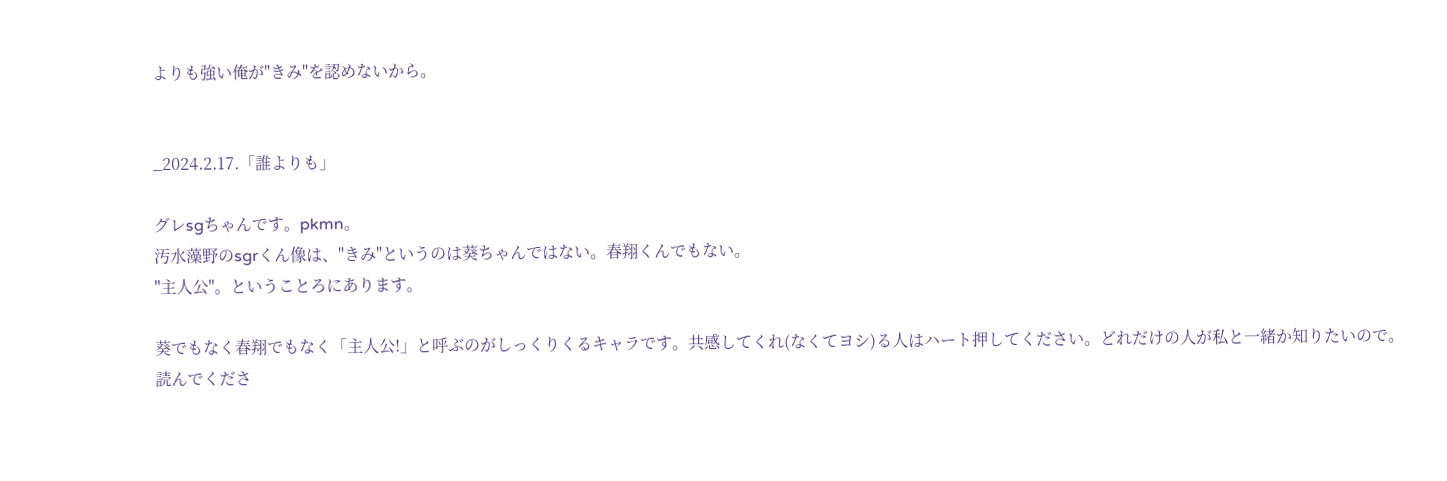よりも強い俺が"きみ"を認めないから。


_2024.2.17.「誰よりも」

グレsgちゃんです。pkmn。
汚水藻野のsgrくん像は、"きみ"というのは葵ちゃんではない。春翔くんでもない。
"主人公"。ということろにあります。

葵でもなく春翔でもなく「主人公!」と呼ぶのがしっくりくるキャラです。共感してくれ(なくてヨシ)る人はハート押してください。どれだけの人が私と一緒か知りたいので。
読んでくださ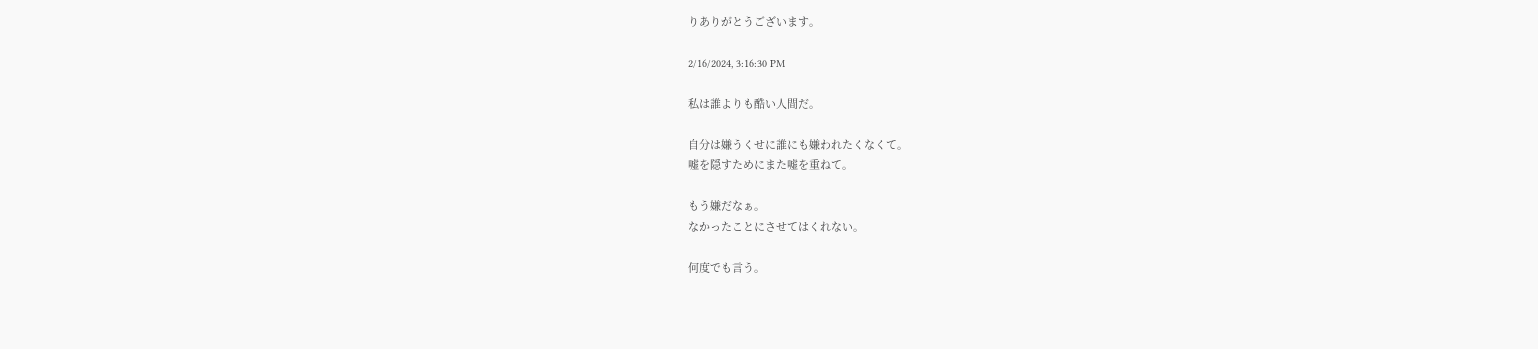りありがとうございます。

2/16/2024, 3:16:30 PM

私は誰よりも酷い人間だ。

自分は嫌うくせに誰にも嫌われたくなくて。
嘘を隠すためにまた嘘を重ねて。

もう嫌だなぁ。
なかったことにさせてはくれない。

何度でも言う。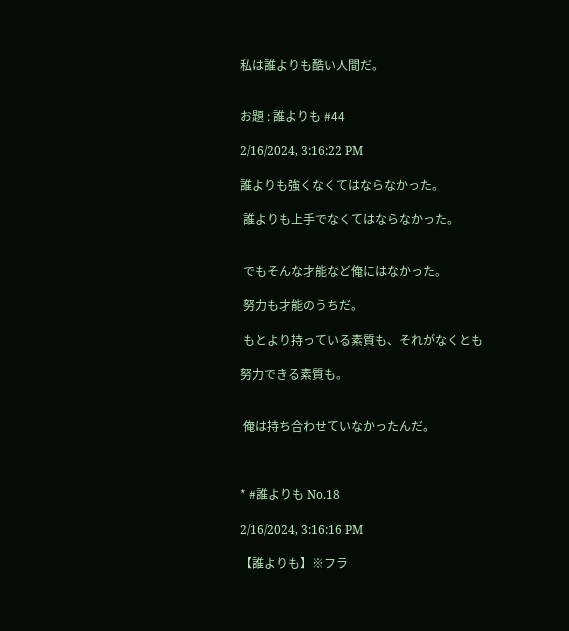私は誰よりも酷い人間だ。


お題 : 誰よりも #44

2/16/2024, 3:16:22 PM

誰よりも強くなくてはならなかった。

 誰よりも上手でなくてはならなかった。


 でもそんな才能など俺にはなかった。

 努力も才能のうちだ。

 もとより持っている素質も、それがなくとも

努力できる素質も。


 俺は持ち合わせていなかったんだ。



* #誰よりも No.18

2/16/2024, 3:16:16 PM

【誰よりも】※フラ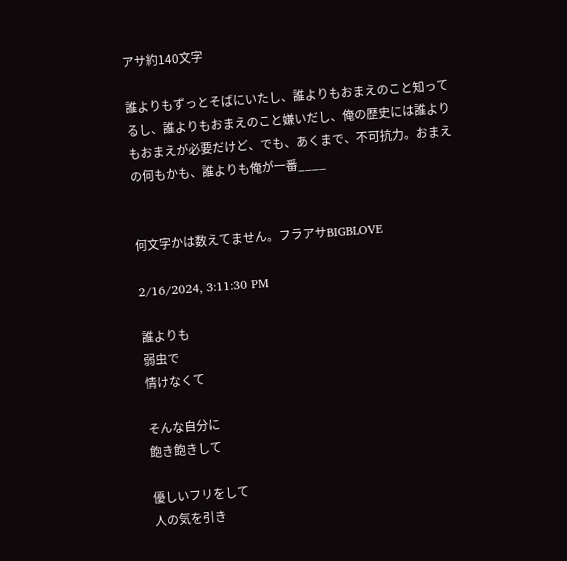アサ約140文字

誰よりもずっとそばにいたし、誰よりもおまえのこと知ってるし、誰よりもおまえのこと嫌いだし、俺の歴史には誰よりもおまえが必要だけど、でも、あくまで、不可抗力。おまえの何もかも、誰よりも俺が一番____


何文字かは数えてません。フラアサBIGBLOVE

2/16/2024, 3:11:30 PM

誰よりも
弱虫で
情けなくて

そんな自分に
飽き飽きして

優しいフリをして
人の気を引き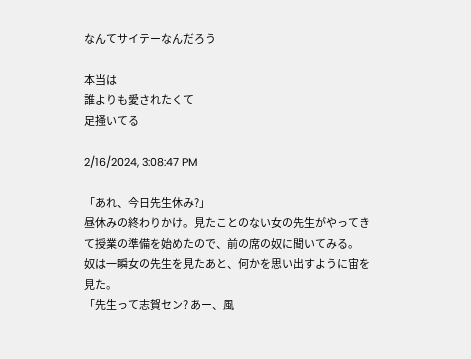なんてサイテーなんだろう

本当は
誰よりも愛されたくて
足掻いてる

2/16/2024, 3:08:47 PM

「あれ、今日先生休み?」
昼休みの終わりかけ。見たことのない女の先生がやってきて授業の準備を始めたので、前の席の奴に聞いてみる。
奴は一瞬女の先生を見たあと、何かを思い出すように宙を見た。
「先生って志賀セン? あー、風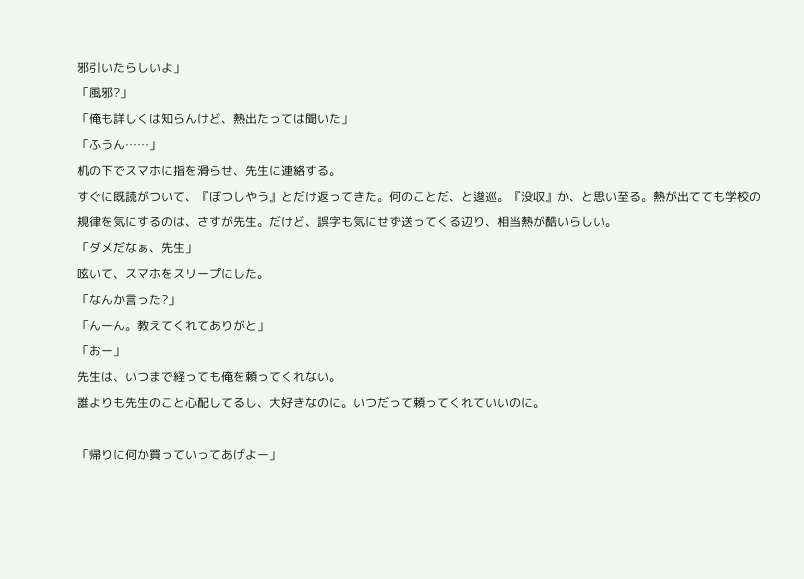邪引いたらしいよ」
「風邪?」
「俺も詳しくは知らんけど、熱出たっては聞いた」
「ふうん……」
机の下でスマホに指を滑らせ、先生に連絡する。
すぐに既読がついて、『ぼつしやう』とだけ返ってきた。何のことだ、と逡巡。『没収』か、と思い至る。熱が出てても学校の規律を気にするのは、さすが先生。だけど、誤字も気にせず送ってくる辺り、相当熱が酷いらしい。
「ダメだなぁ、先生」
呟いて、スマホをスリープにした。
「なんか言った?」
「んーん。教えてくれてありがと」
「おー」
先生は、いつまで経っても俺を頼ってくれない。
誰よりも先生のこと心配してるし、大好きなのに。いつだって頼ってくれていいのに。

「帰りに何か買っていってあげよー」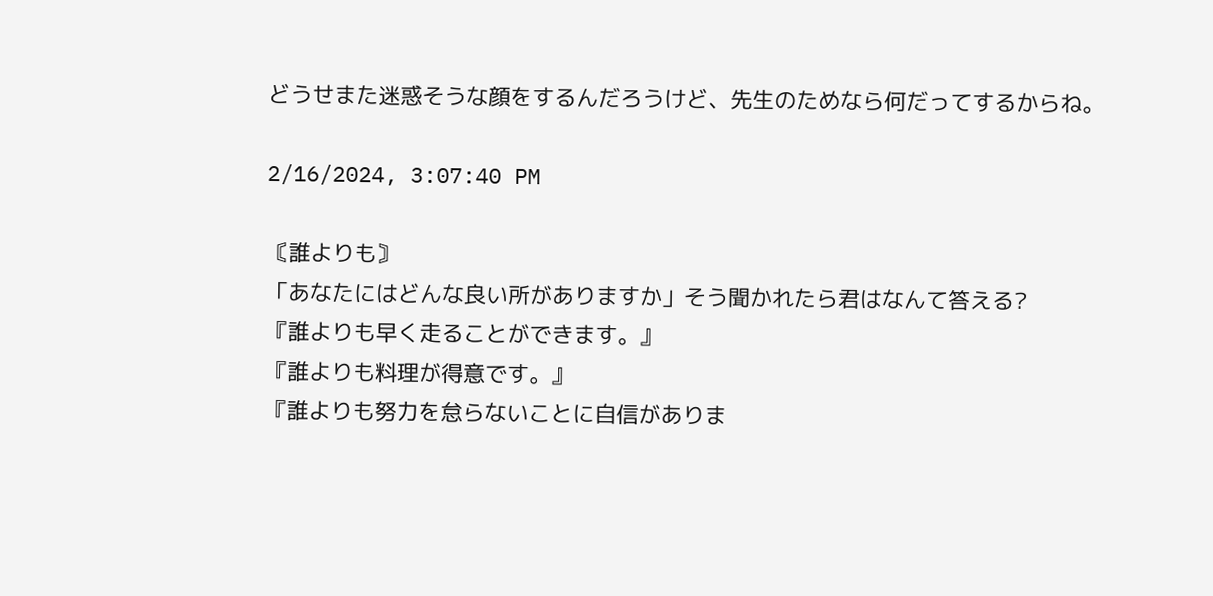どうせまた迷惑そうな顔をするんだろうけど、先生のためなら何だってするからね。

2/16/2024, 3:07:40 PM

〘誰よりも〙
「あなたにはどんな良い所がありますか」そう聞かれたら君はなんて答える?
『誰よりも早く走ることができます。』
『誰よりも料理が得意です。』
『誰よりも努力を怠らないことに自信がありま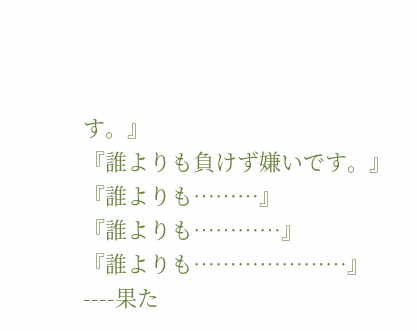す。』
『誰よりも負けず嫌いです。』
『誰よりも………』
『誰よりも…………』
『誰よりも…………………』
----果た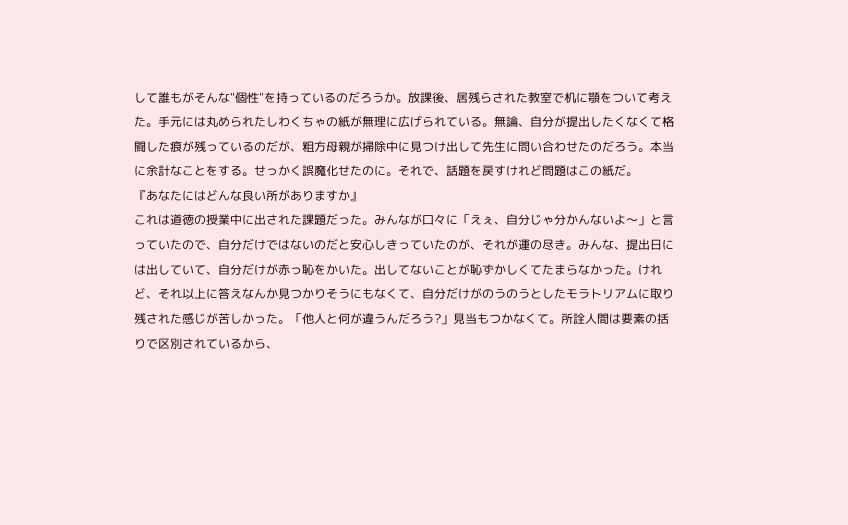して誰もがそんな"個性"を持っているのだろうか。放課後、居残らされた教室で机に顎をついて考えた。手元には丸められたしわくちゃの紙が無理に広げられている。無論、自分が提出したくなくて格闘した痕が残っているのだが、粗方母親が掃除中に見つけ出して先生に問い合わせたのだろう。本当に余計なことをする。せっかく誤魔化せたのに。それで、話題を戻すけれど問題はこの紙だ。
『あなたにはどんな良い所がありますか』
これは道徳の授業中に出された課題だった。みんなが口々に「えぇ、自分じゃ分かんないよ〜」と言っていたので、自分だけではないのだと安心しきっていたのが、それが運の尽き。みんな、提出日には出していて、自分だけが赤っ恥をかいた。出してないことが恥ずかしくてたまらなかった。けれど、それ以上に答えなんか見つかりそうにもなくて、自分だけがのうのうとしたモラトリアムに取り残された感じが苦しかった。「他人と何が違うんだろう?」見当もつかなくて。所詮人間は要素の括りで区別されているから、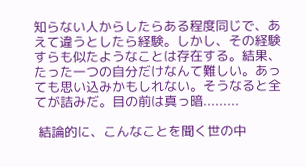知らない人からしたらある程度同じで、あえて違うとしたら経験。しかし、その経験すらも似たようなことは存在する。結果、たった一つの自分だけなんて難しい。あっても思い込みかもしれない。そうなると全てが詰みだ。目の前は真っ暗.........

 結論的に、こんなことを聞く世の中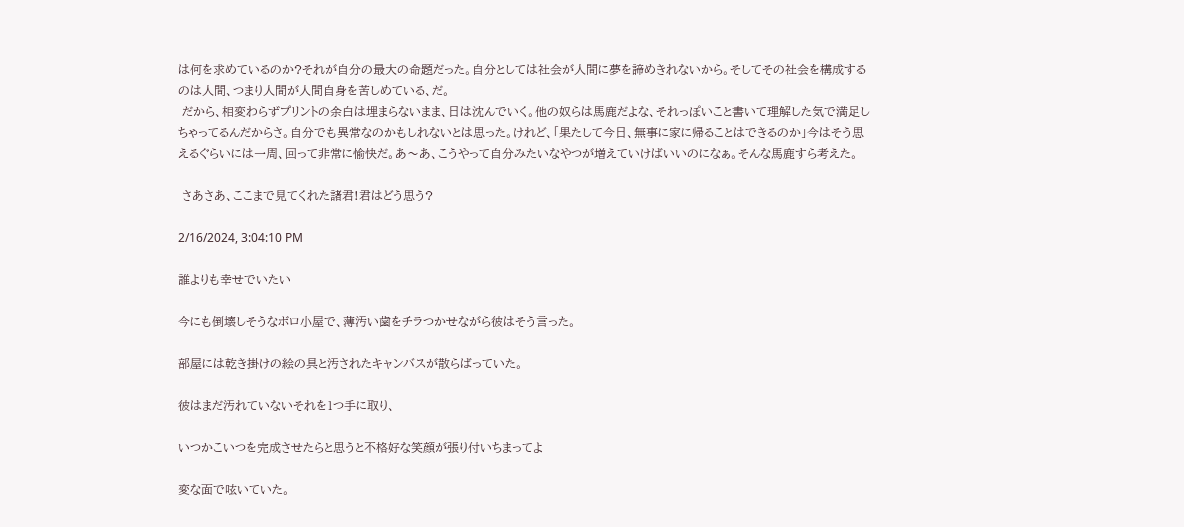は何を求めているのか?それが自分の最大の命題だった。自分としては社会が人間に夢を諦めきれないから。そしてその社会を構成するのは人間、つまり人間が人間自身を苦しめている、だ。
 だから、相変わらずプリントの余白は埋まらないまま、日は沈んでいく。他の奴らは馬鹿だよな、それっぽいこと書いて理解した気で満足しちゃってるんだからさ。自分でも異常なのかもしれないとは思った。けれど、「果たして今日、無事に家に帰ることはできるのか」今はそう思えるぐらいには一周、回って非常に愉快だ。あ〜あ、こうやって自分みたいなやつが増えていけばいいのになぁ。そんな馬鹿すら考えた。

 さあさあ、ここまで見てくれた諸君!君はどう思う?

2/16/2024, 3:04:10 PM

誰よりも幸せでいたい

今にも倒壊しそうなボロ小屋で、薄汚い歯をチラつかせながら彼はそう言った。

部屋には乾き掛けの絵の具と汚されたキャンバスが散らばっていた。

彼はまだ汚れていないそれを1つ手に取り、

いつかこいつを完成させたらと思うと不格好な笑顔が張り付いちまってよ

変な面で呟いていた。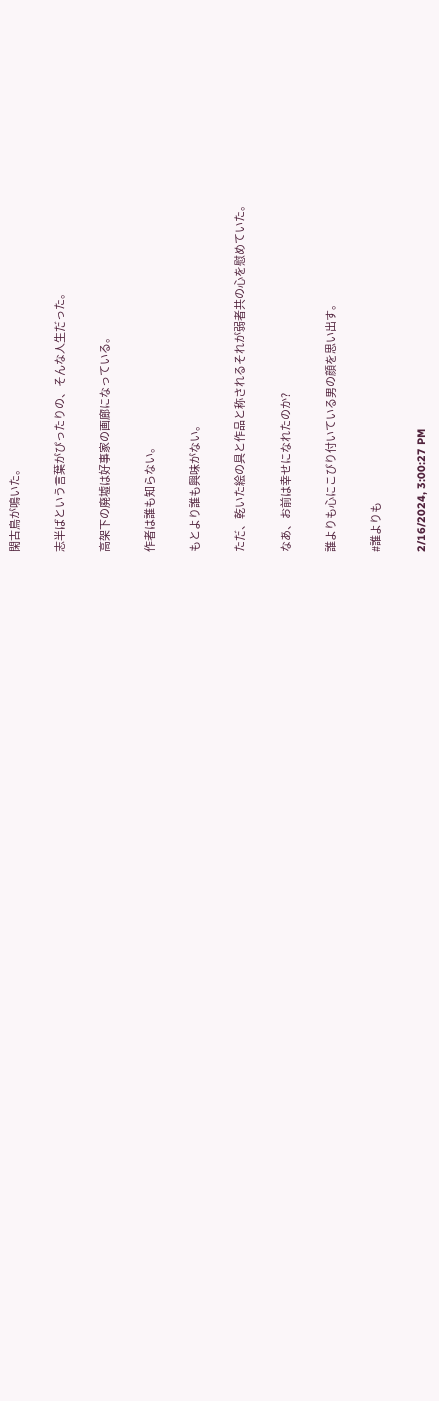閑古鳥が鳴いた。

志半ばという言葉がぴったりの、そんな人生だった。

高架下の廃墟は好事家の画廊になっている。

作者は誰も知らない。

もとより誰も興味がない。

ただ、乾いた絵の具と作品と称されるそれが弱者共の心を慰めていた。

なあ、お前は幸せになれたのか?

誰よりも心にこびり付いている男の顔を思い出す。

#誰よりも

2/16/2024, 3:00:27 PM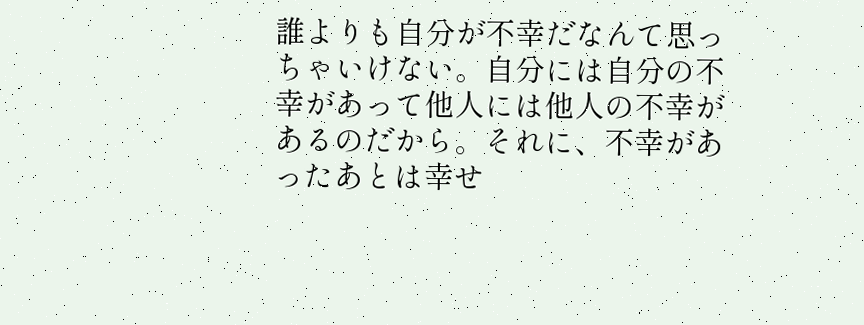誰よりも自分が不幸だなんて思っちゃいけない。自分には自分の不幸があって他人には他人の不幸があるのだから。それに、不幸があったあとは幸せ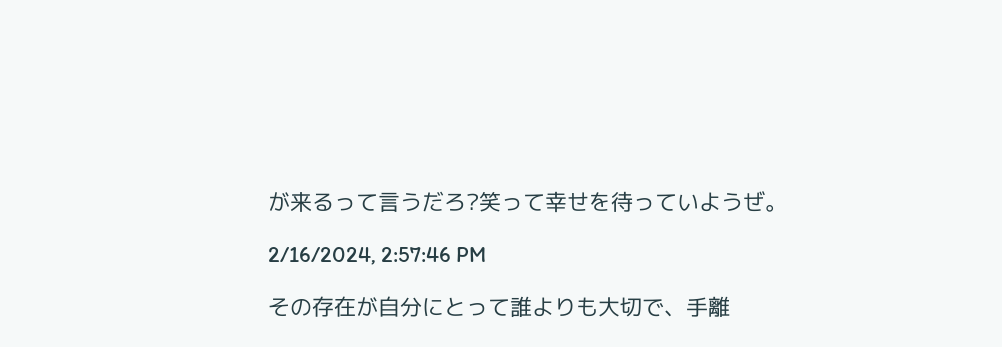が来るって言うだろ?笑って幸せを待っていようぜ。

2/16/2024, 2:57:46 PM

その存在が自分にとって誰よりも大切で、手離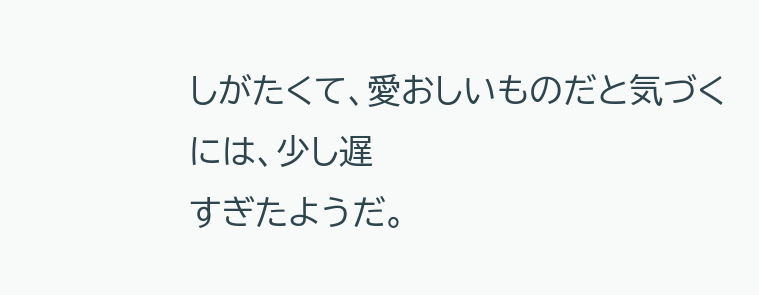しがたくて、愛おしいものだと気づくには、少し遅
すぎたようだ。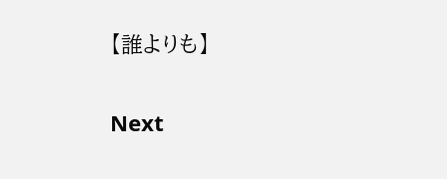【誰よりも】

Next